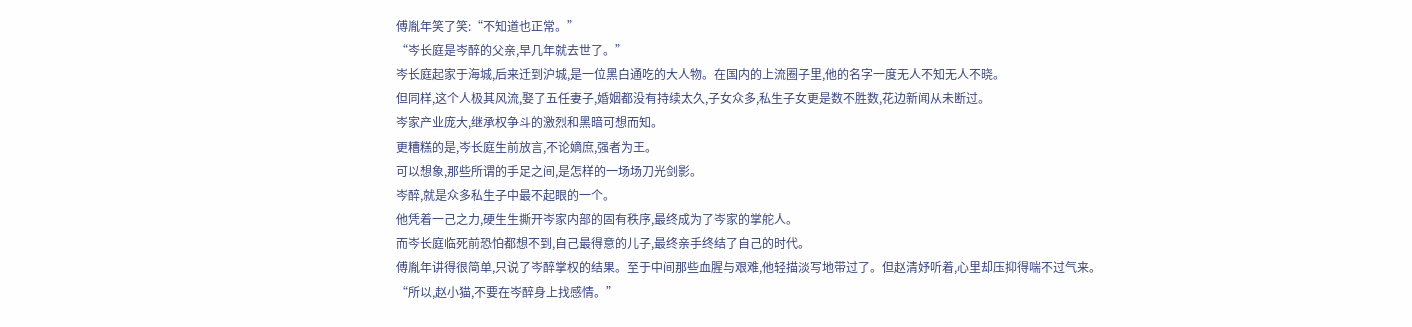傅胤年笑了笑:“不知道也正常。”
“岑长庭是岑醉的父亲,早几年就去世了。”
岑长庭起家于海城,后来迁到沪城,是一位黑白通吃的大人物。在国内的上流圈子里,他的名字一度无人不知无人不晓。
但同样,这个人极其风流,娶了五任妻子,婚姻都没有持续太久,子女众多,私生子女更是数不胜数,花边新闻从未断过。
岑家产业庞大,继承权争斗的激烈和黑暗可想而知。
更糟糕的是,岑长庭生前放言,不论嫡庶,强者为王。
可以想象,那些所谓的手足之间,是怎样的一场场刀光剑影。
岑醉,就是众多私生子中最不起眼的一个。
他凭着一己之力,硬生生撕开岑家内部的固有秩序,最终成为了岑家的掌舵人。
而岑长庭临死前恐怕都想不到,自己最得意的儿子,最终亲手终结了自己的时代。
傅胤年讲得很简单,只说了岑醉掌权的结果。至于中间那些血腥与艰难,他轻描淡写地带过了。但赵清妤听着,心里却压抑得喘不过气来。
“所以,赵小猫,不要在岑醉身上找感情。”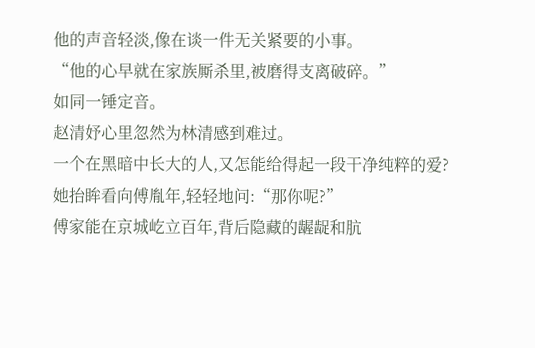他的声音轻淡,像在谈一件无关紧要的小事。
“他的心早就在家族厮杀里,被磨得支离破碎。”
如同一锤定音。
赵清妤心里忽然为林清感到难过。
一个在黑暗中长大的人,又怎能给得起一段干净纯粹的爱?
她抬眸看向傅胤年,轻轻地问:“那你呢?”
傅家能在京城屹立百年,背后隐藏的龌龊和肮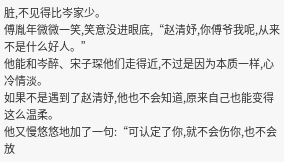脏,不见得比岑家少。
傅胤年微微一笑,笑意没进眼底,“赵清妤,你傅爷我呢,从来不是什么好人。”
他能和岑醉、宋子琛他们走得近,不过是因为本质一样,心冷情淡。
如果不是遇到了赵清妤,他也不会知道,原来自己也能变得这么温柔。
他又慢悠悠地加了一句:“可认定了你,就不会伤你,也不会放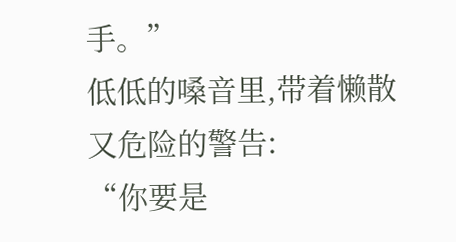手。”
低低的嗓音里,带着懒散又危险的警告:
“你要是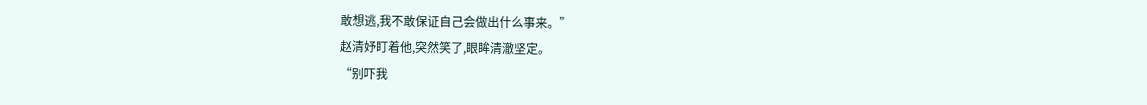敢想逃,我不敢保证自己会做出什么事来。”
赵清妤盯着他,突然笑了,眼眸清澈坚定。
“别吓我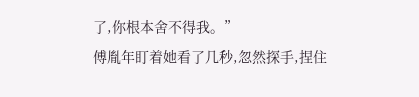了,你根本舍不得我。”
傅胤年盯着她看了几秒,忽然探手,捏住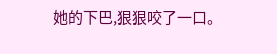她的下巴,狠狠咬了一口。